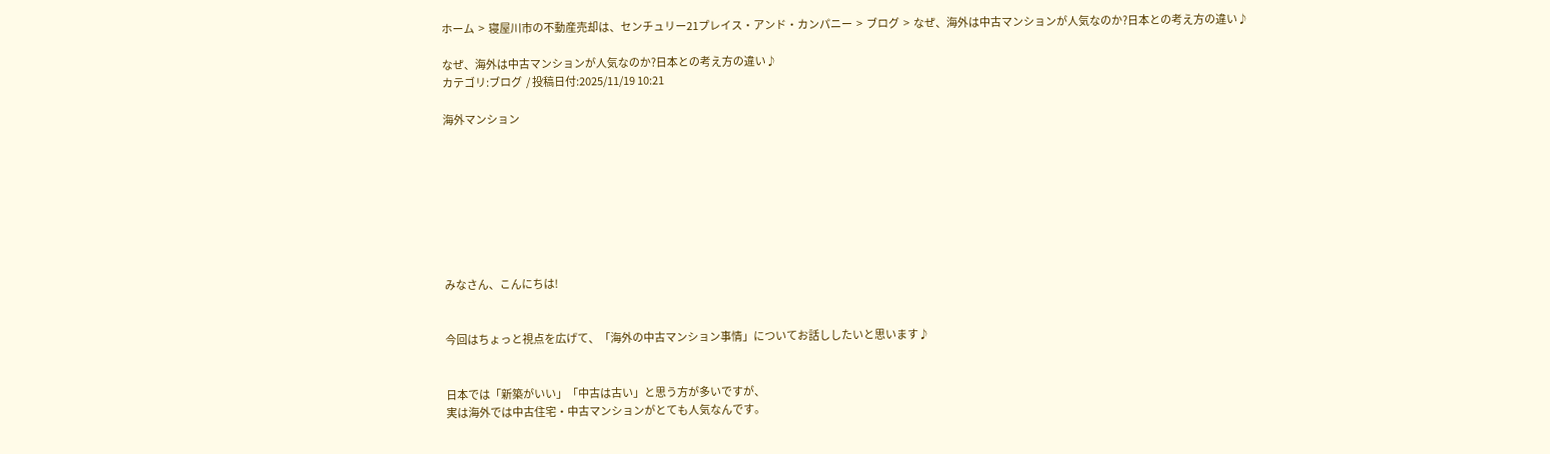ホーム  >  寝屋川市の不動産売却は、センチュリー21プレイス・アンド・カンパニー  >  ブログ  >  なぜ、海外は中古マンションが人気なのか?日本との考え方の違い♪

なぜ、海外は中古マンションが人気なのか?日本との考え方の違い♪
カテゴリ:ブログ  / 投稿日付:2025/11/19 10:21

海外マンション








みなさん、こんにちは!


今回はちょっと視点を広げて、「海外の中古マンション事情」についてお話ししたいと思います♪


日本では「新築がいい」「中古は古い」と思う方が多いですが、
実は海外では中古住宅・中古マンションがとても人気なんです。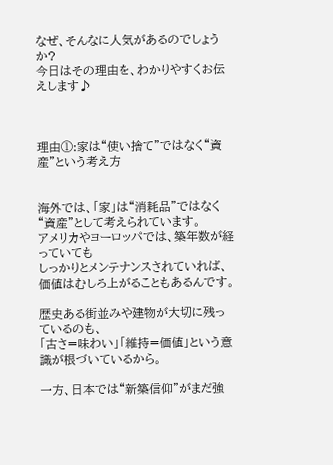なぜ、そんなに人気があるのでしょうか?
今日はその理由を、わかりやすくお伝えします♪



理由①:家は“使い捨て”ではなく“資産”という考え方


海外では、「家」は“消耗品”ではなく“資産”として考えられています。
アメリカやヨーロッパでは、築年数が経っていても
しっかりとメンテナンスされていれば、価値はむしろ上がることもあるんです。

歴史ある街並みや建物が大切に残っているのも、
「古さ=味わい」「維持=価値」という意識が根づいているから。

一方、日本では“新築信仰”がまだ強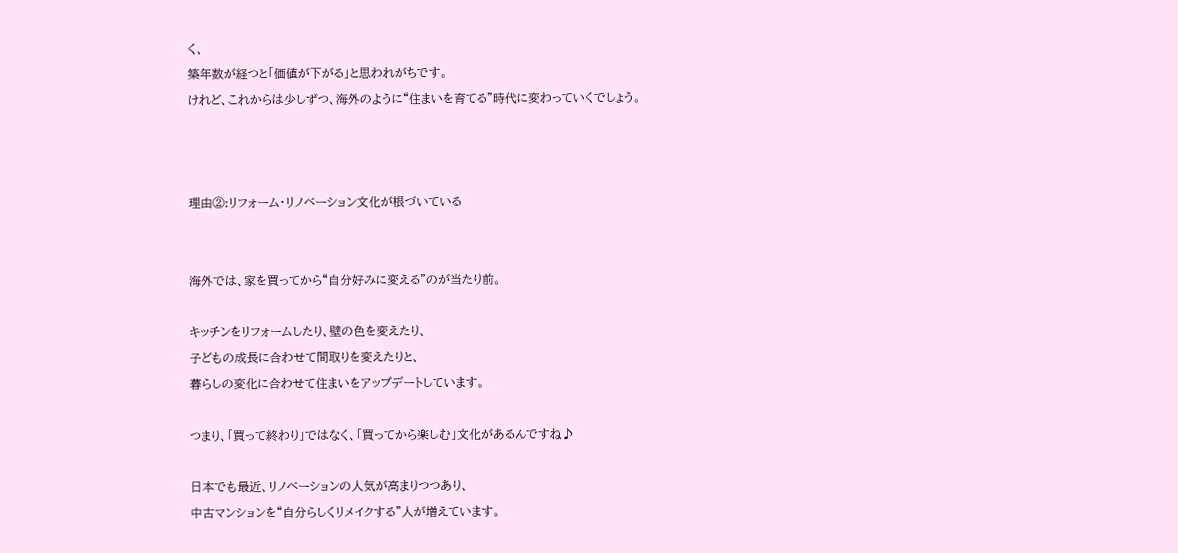く、
築年数が経つと「価値が下がる」と思われがちです。
けれど、これからは少しずつ、海外のように“住まいを育てる”時代に変わっていくでしょう。



理由②:リフォーム・リノベーション文化が根づいている


海外では、家を買ってから“自分好みに変える”のが当たり前。

キッチンをリフォームしたり、壁の色を変えたり、
子どもの成長に合わせて間取りを変えたりと、
暮らしの変化に合わせて住まいをアップデートしています。

つまり、「買って終わり」ではなく、「買ってから楽しむ」文化があるんですね♪

日本でも最近、リノベーションの人気が高まりつつあり、
中古マンションを“自分らしくリメイクする”人が増えています。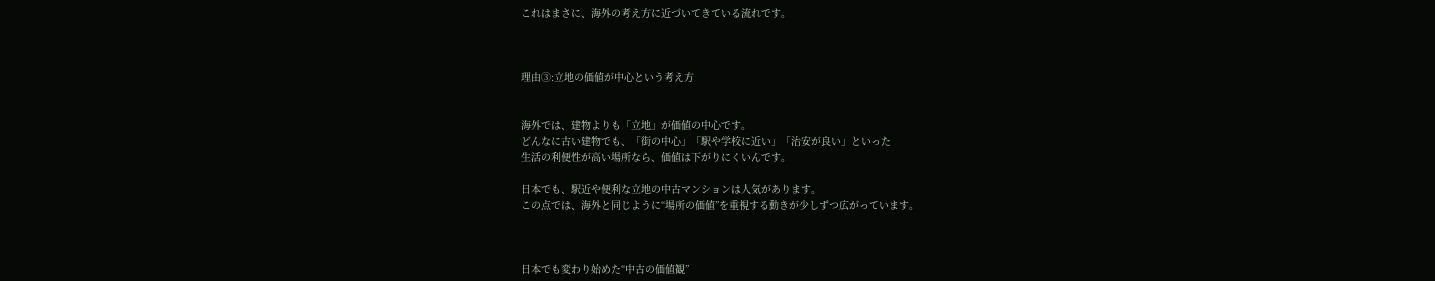これはまさに、海外の考え方に近づいてきている流れです。



理由③:立地の価値が中心という考え方


海外では、建物よりも「立地」が価値の中心です。
どんなに古い建物でも、「街の中心」「駅や学校に近い」「治安が良い」といった
生活の利便性が高い場所なら、価値は下がりにくいんです。

日本でも、駅近や便利な立地の中古マンションは人気があります。
この点では、海外と同じように“場所の価値”を重視する動きが少しずつ広がっています。



日本でも変わり始めた“中古の価値観”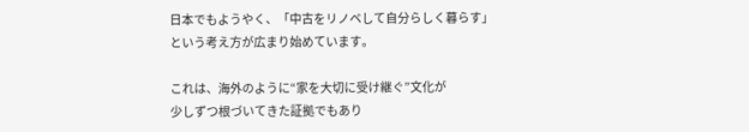日本でもようやく、「中古をリノベして自分らしく暮らす」
という考え方が広まり始めています。

これは、海外のように“家を大切に受け継ぐ”文化が
少しずつ根づいてきた証拠でもあり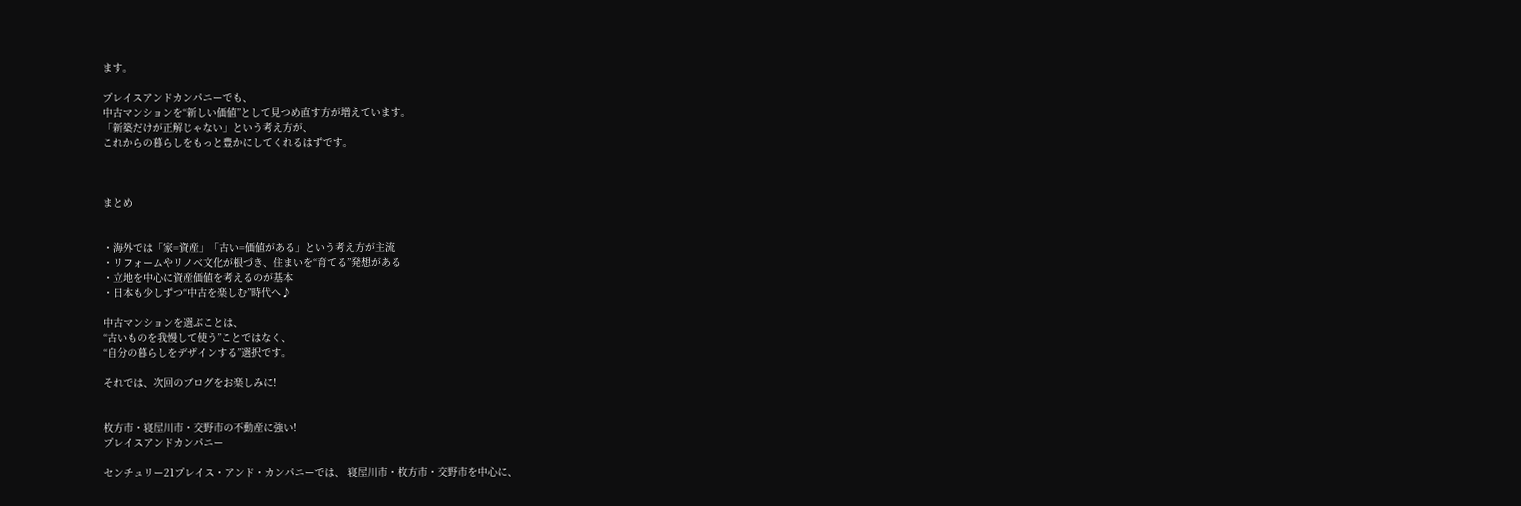ます。

プレイスアンドカンパニーでも、
中古マンションを“新しい価値”として見つめ直す方が増えています。
「新築だけが正解じゃない」という考え方が、
これからの暮らしをもっと豊かにしてくれるはずです。



まとめ


・海外では「家=資産」「古い=価値がある」という考え方が主流
・リフォームやリノベ文化が根づき、住まいを“育てる”発想がある
・立地を中心に資産価値を考えるのが基本
・日本も少しずつ“中古を楽しむ”時代へ♪

中古マンションを選ぶことは、
“古いものを我慢して使う”ことではなく、
“自分の暮らしをデザインする”選択です。

それでは、次回のブログをお楽しみに!


枚方市・寝屋川市・交野市の不動産に強い!
プレイスアンドカンパニー

センチュリー21プレイス・アンド・カンパニーでは、 寝屋川市・枚方市・交野市を中心に、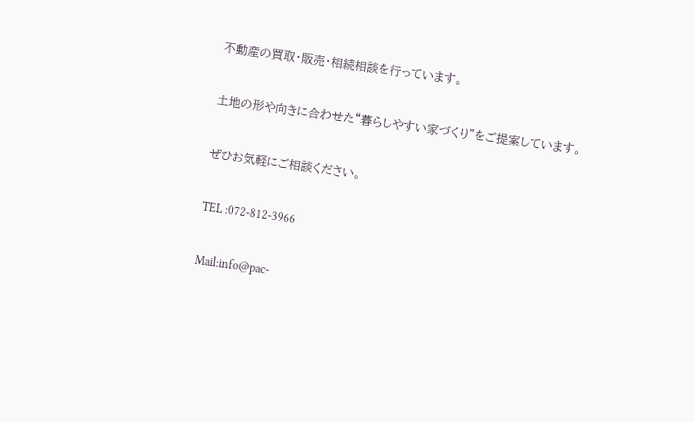不動産の買取・販売・相続相談を行っています。

土地の形や向きに合わせた“暮らしやすい家づくり”をご提案しています。

ぜひお気軽にご相談ください。

TEL :072-812-3966

Mail:info@pac-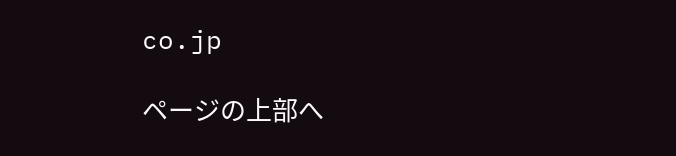co.jp

ページの上部へ